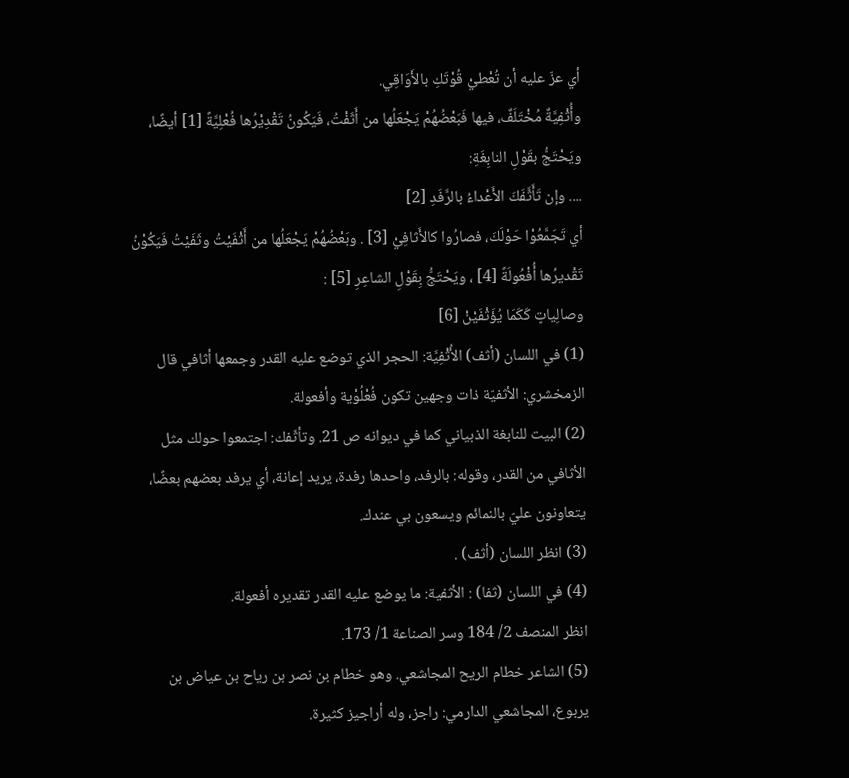أي عزّ عليه أن تُعْطيْ قُوْتَكِ بالأَوَاقِي.
وأُثْفِيَّةٌ مُخْتَلَفٌ، فيها فَبَعْضُهُمْ يَجْعَلُها من أَثَفْتُ، فَيَكُونُ تَقْدِيْرُها فُعْلِيَّةً [1] أيضًا، ويَحْتَجُّ بقَوْلِ النابِغَةِ:
.... وإن تَأَثَّفَكَ الأَعْداءُ بالرَّفَدِ [2]
أي تَجَمَّعُوْا حَوْلَكَ، فصارُوا كالأَثافِيْ [3] . وبَعْضُهُمْ يَجْعَلُها من أَثْفَيْتُ وثَفَيْتُ فَيَكُوْنُ تَقْديرُها أُفْعُولَةً [4] ، ويَحْتَجُّ بِقَوْلِ الشاعِرِ [5] :
وصالِياتٍ كَكَمَا يُؤَثْفَيْنْ [6]
(1) في اللسان (أثف) الأُثْفِيَّة: الحجر الذي توضع عليه القدر وجمعها أثافي قال الزمخشري: الأثفيّة ذات وجهين تكون فُعْلُوْية وأفعولة.
(2) البيت للنابغة الذبياني كما في ديوانه ص 21. وتأثّفك: اجتمعوا حولك مثل الأثافي من القدر، وقوله: بالرفد، واحدها رفدة، يريد إعانة، أي يرفد بعضهم بعضًا، يتعاونون عليّ بالنمائم ويسعون بي عندك.
(3) انظر اللسان (أثف) .
(4) في اللسان (ثفا) : الأثفية: ما يوضع عليه القدر تقديره أفعولة.
انظر المنصف 2/ 184 وسر الصناعة 1/ 173.
(5) الشاعر خطام الريح المجاشعي. وهو خطام بن نصر بن رياح بن عياض بن يربوع، المجاشعي الدارمي: راجز، وله أراجيز كثيرة.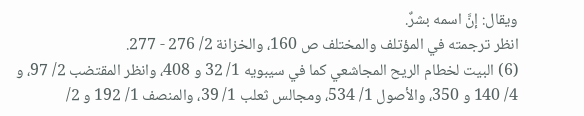ويقال: إنَّ اسمه بشرٌ.
انظر ترجمته في المؤتلف والمختلف ص 160، والخزانة 2/ 276 - 277.
(6) البيت لخطام الريح المجاشعي كما في سيبويه 1/ 32 و 408، وانظر المقتضب 2/ 97، و 4/ 140 و 350، والأصول 1/ 534، ومجالس ثعلب 1/ 39، والمنصف 1/ 192 و 2/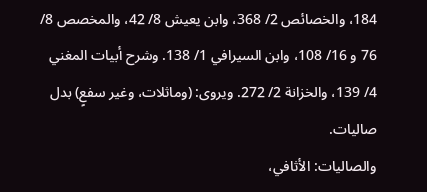184، والخصائص 2/ 368، وابن يعيش 8/ 42، والمخصص 8/ 76 و 16/ 108، وابن السيرافي 1/ 138. وشرح أبيات المغني 4/ 139، والخزانة 2/ 272. ويروى: (وماثلات، وغير سفعٍ) بدل صاليات.
والصاليات: الأثافي،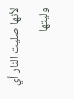لأنها صليت النار أي وليتها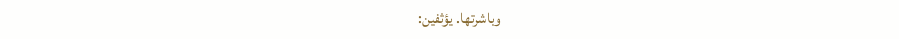وباشرتها. يؤثفين: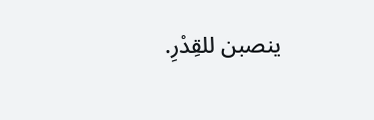ينصبن للقِدْرِ.